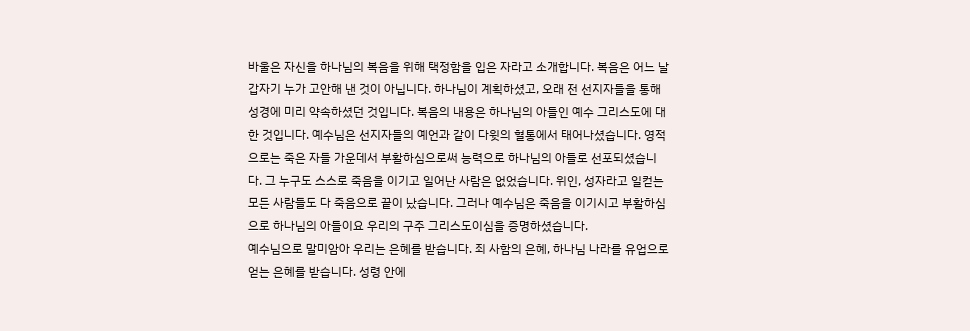바울은 자신을 하나님의 복음을 위해 택정함을 입은 자라고 소개합니다. 복음은 어느 날 갑자기 누가 고안해 낸 것이 아닙니다. 하나님이 계획하셨고, 오래 전 선지자들을 통해 성경에 미리 약속하셨던 것입니다. 복음의 내용은 하나님의 아들인 예수 그리스도에 대한 것입니다. 예수님은 선지자들의 예언과 같이 다윗의 혈통에서 태어나셨습니다. 영적으로는 죽은 자들 가운데서 부활하심으로써 능력으로 하나님의 아들로 선포되셨습니다. 그 누구도 스스로 죽음을 이기고 일어난 사람은 없었습니다. 위인, 성자라고 일컫는 모든 사람들도 다 죽음으로 끝이 났습니다. 그러나 예수님은 죽음을 이기시고 부활하심으로 하나님의 아들이요 우리의 구주 그리스도이심을 증명하셨습니다.
예수님으로 말미암아 우리는 은혜를 받습니다. 죄 사함의 은혜, 하나님 나라를 유업으로 얻는 은혜를 받습니다. 성령 안에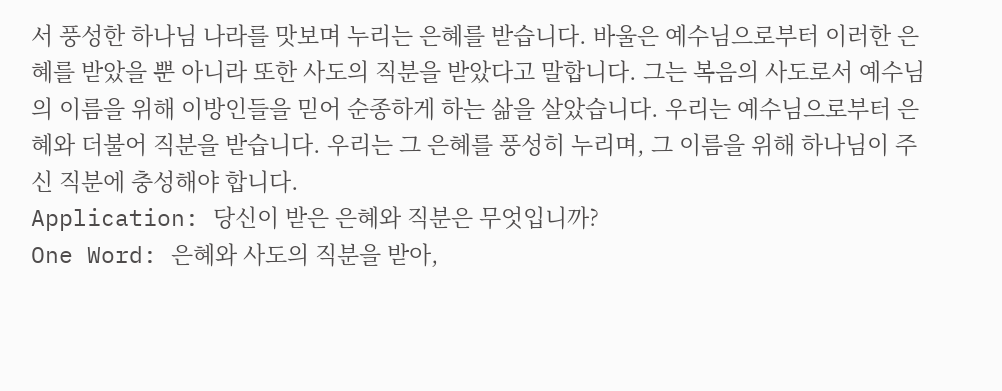서 풍성한 하나님 나라를 맛보며 누리는 은혜를 받습니다. 바울은 예수님으로부터 이러한 은혜를 받았을 뿐 아니라 또한 사도의 직분을 받았다고 말합니다. 그는 복음의 사도로서 예수님의 이름을 위해 이방인들을 믿어 순종하게 하는 삶을 살았습니다. 우리는 예수님으로부터 은혜와 더불어 직분을 받습니다. 우리는 그 은혜를 풍성히 누리며, 그 이름을 위해 하나님이 주신 직분에 충성해야 합니다.
Application: 당신이 받은 은혜와 직분은 무엇입니까?
One Word: 은혜와 사도의 직분을 받아,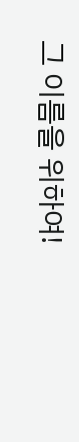그 이름을 위하여!